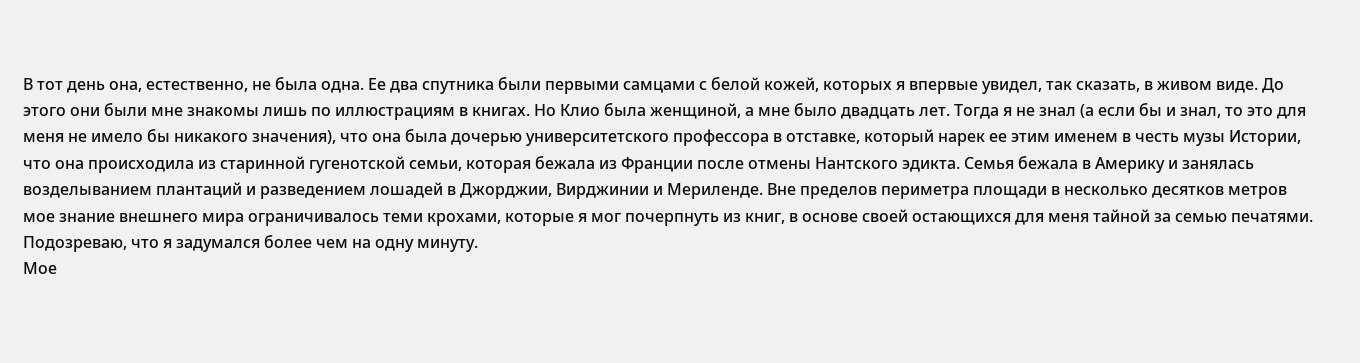В тот день она, естественно, не была одна. Ее два спутника были первыми самцами с белой кожей, которых я впервые увидел, так сказать, в живом виде. До этого они были мне знакомы лишь по иллюстрациям в книгах. Но Клио была женщиной, а мне было двадцать лет. Тогда я не знал (а если бы и знал, то это для меня не имело бы никакого значения), что она была дочерью университетского профессора в отставке, который нарек ее этим именем в честь музы Истории, что она происходила из старинной гугенотской семьи, которая бежала из Франции после отмены Нантского эдикта. Семья бежала в Америку и занялась возделыванием плантаций и разведением лошадей в Джорджии, Вирджинии и Мериленде. Вне пределов периметра площади в несколько десятков метров мое знание внешнего мира ограничивалось теми крохами, которые я мог почерпнуть из книг, в основе своей остающихся для меня тайной за семью печатями.
Подозреваю, что я задумался более чем на одну минуту.
Мое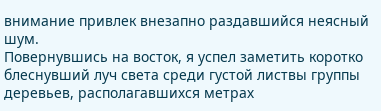внимание привлек внезапно раздавшийся неясный шум.
Повернувшись на восток, я успел заметить коротко блеснувший луч света среди густой листвы группы деревьев, располагавшихся метрах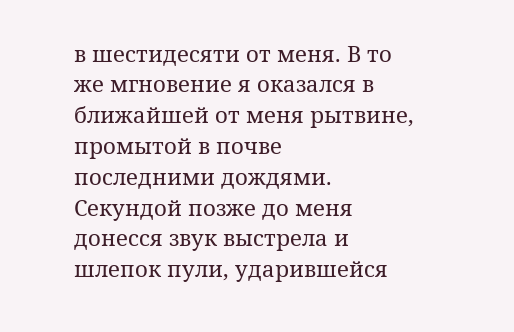в шестидесяти от меня. В то же мгновение я оказался в ближайшей от меня рытвине, промытой в почве последними дождями. Секундой позже до меня донесся звук выстрела и шлепок пули, ударившейся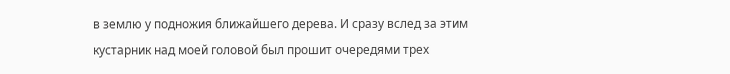в землю у подножия ближайшего дерева. И сразу вслед за этим кустарник над моей головой был прошит очередями трех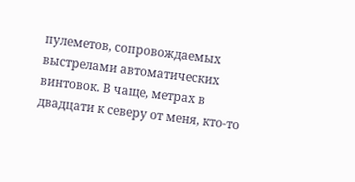пулеметов, сопровождаемых выстрелами автоматических винтовок. В чаще, метрах в двадцати к северу от меня, кто-то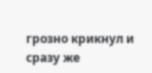грозно крикнул и сразу же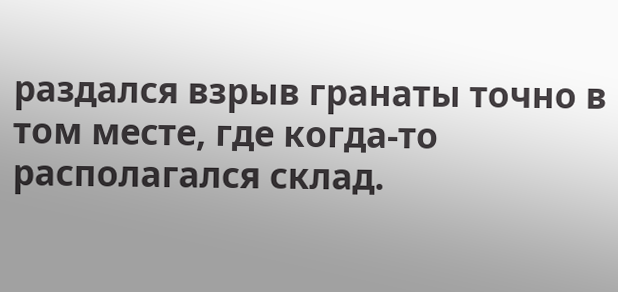раздался взрыв гранаты точно в том месте, где когда-то располагался склад.